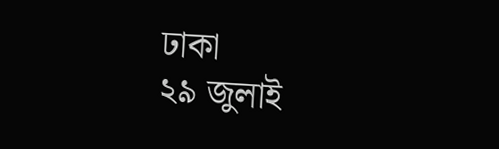ঢাকা
২৯ জুলাই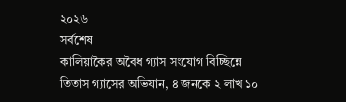২০২৬
সর্বশেষ
কালিয়াকৈর অবৈধ গ্যাস সংযোগ বিচ্ছিন্নে তিতাস গ্যাসের অভিযান, ৪ জনকে ২ লাখ ১০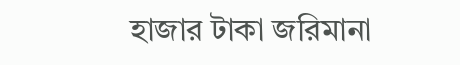হাজার টাকা জরিমানা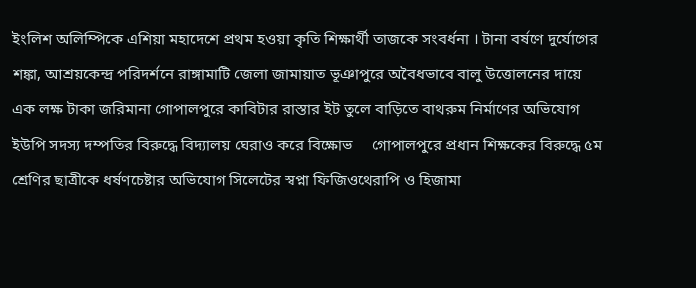ইংলিশ অলিম্পিকে এশিয়া মহাদেশে প্রথম হওয়া কৃতি শিক্ষার্থী তাজকে সংবর্ধনা । টানা বর্ষণে দুর্যোগের শঙ্কা, আশ্রয়কেন্দ্র পরিদর্শনে রাঙ্গামাটি জেলা জামায়াত ভূঞাপুরে অবৈধভাবে বালু উত্তোলনের দায়ে এক লক্ষ টাকা জরিমানা গোপালপুরে কাবিটার রাস্তার ইট তুলে বাড়িতে বাথরুম নির্মাণের অভিযোগ ইউপি সদস্য দম্পতির বিরুদ্ধে বিদ্যালয় ঘেরাও করে বিক্ষোভ     গোপালপুরে প্রধান শিক্ষকের বিরুদ্ধে ৫ম শ্রেণির ছাত্রীকে ধর্ষণচেষ্টার অভিযোগ সিলেটের স্বপ্না ফিজিওথেরাপি ও হিজামা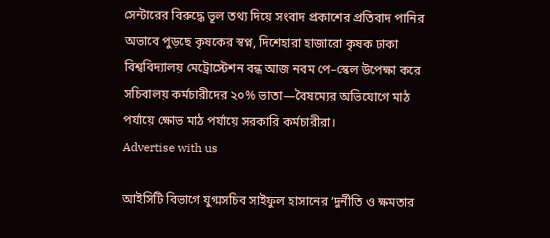সেন্টারের বিরুদ্ধে ভূল তথ্য দিয়ে সংবাদ প্রকাশের প্রতিবাদ পানির অভাবে পুড়ছে কৃষকের স্বপ্ন, দিশেহারা হাজারো কৃষক ঢাকা বিশ্ববিদ্যালয় মেট্রোস্টেশন বন্ধ আজ নবম পে–স্কেল উপেক্ষা করে সচিবালয় কর্মচারীদের ২০% ভাতা—বৈষম্যের অভিযোগে মাঠ পর্যায়ে ক্ষোভ মাঠ পর্যায়ে সরকারি কর্মচারীরা।
Advertise with us

আইসিটি বিভাগে যুগ্মসচিব সাইফুল হাসানের ‘দুর্নীতি ও ক্ষমতার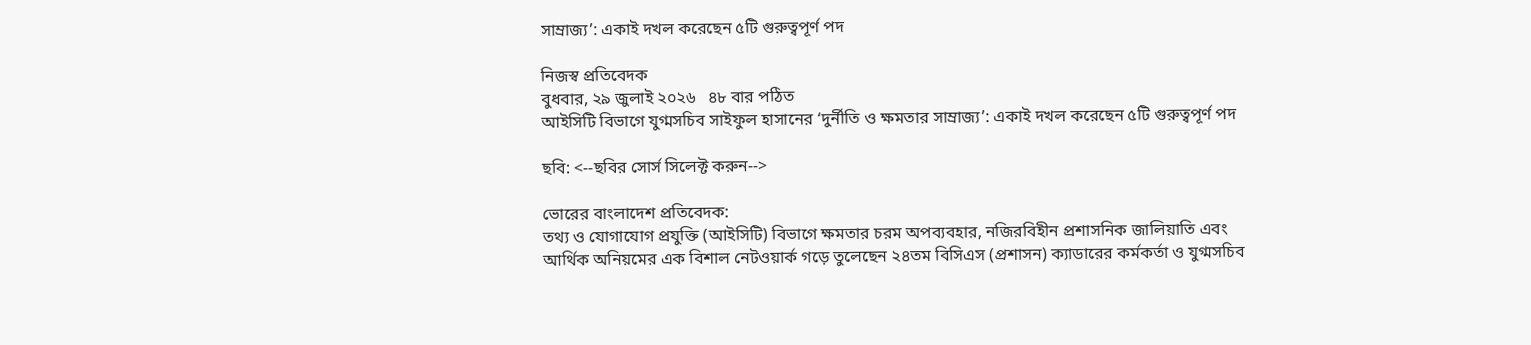সাম্রাজ্য’: একাই দখল করেছেন ৫টি গুরুত্বপূর্ণ পদ

নিজস্ব প্রতিবেদক
বুধবার, ২৯ জুলাই ২০২৬   ৪৮ বার পঠিত
আইসিটি বিভাগে যুগ্মসচিব সাইফুল হাসানের ‘দুর্নীতি ও ক্ষমতার সাম্রাজ্য’: একাই দখল করেছেন ৫টি গুরুত্বপূর্ণ পদ

ছবি: <--ছবির সোর্স সিলেক্ট করুন-->

ভোরের বাংলাদেশ প্রতিবেদক:
তথ্য ও যোগাযোগ প্রযুক্তি (আইসিটি) বিভাগে ক্ষমতার চরম অপব্যবহার, নজিরবিহীন প্রশাসনিক জালিয়াতি এবং আর্থিক অনিয়মের এক বিশাল নেটওয়ার্ক গড়ে তুলেছেন ২৪তম বিসিএস (প্রশাসন) ক্যাডারের কর্মকর্তা ও যুগ্মসচিব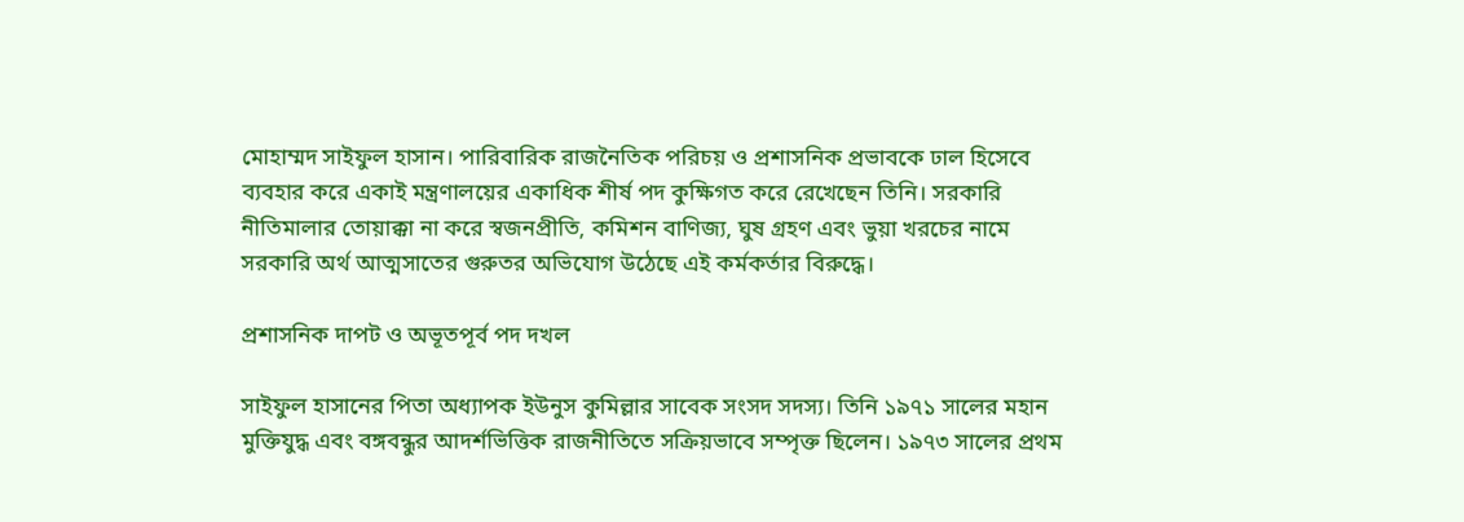মোহাম্মদ সাইফুল হাসান। পারিবারিক রাজনৈতিক পরিচয় ও প্রশাসনিক প্রভাবকে ঢাল হিসেবে ব্যবহার করে একাই মন্ত্রণালয়ের একাধিক শীর্ষ পদ কুক্ষিগত করে রেখেছেন তিনি। সরকারি নীতিমালার তোয়াক্কা না করে স্বজনপ্রীতি, কমিশন বাণিজ্য, ঘুষ গ্রহণ এবং ভুয়া খরচের নামে সরকারি অর্থ আত্মসাতের গুরুতর অভিযোগ উঠেছে এই কর্মকর্তার বিরুদ্ধে।

প্রশাসনিক দাপট ও অভূতপূর্ব পদ দখল

সাইফুল হাসানের পিতা অধ্যাপক ইউনুস কুমিল্লার সাবেক সংসদ সদস্য। তিনি ১৯৭১ সালের মহান মুক্তিযুদ্ধ এবং বঙ্গবন্ধুর আদর্শভিত্তিক রাজনীতিতে সক্রিয়ভাবে সম্পৃক্ত ছিলেন। ১৯৭৩ সালের প্রথম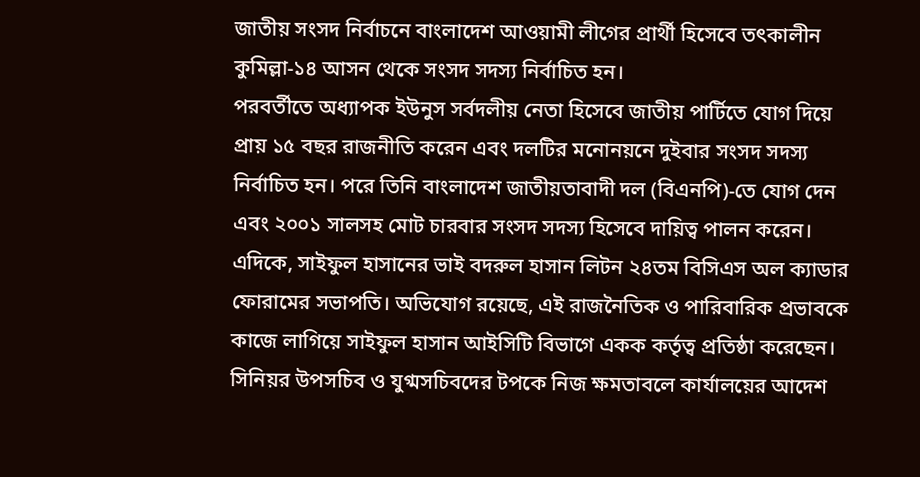জাতীয় সংসদ নির্বাচনে বাংলাদেশ আওয়ামী লীগের প্রার্থী হিসেবে তৎকালীন কুমিল্লা-১৪ আসন থেকে সংসদ সদস্য নির্বাচিত হন।
পরবর্তীতে অধ্যাপক ইউনুস সর্বদলীয় নেতা হিসেবে জাতীয় পার্টিতে যোগ দিয়ে প্রায় ১৫ বছর রাজনীতি করেন এবং দলটির মনোনয়নে দুইবার সংসদ সদস্য নির্বাচিত হন। পরে তিনি বাংলাদেশ জাতীয়তাবাদী দল (বিএনপি)-তে যোগ দেন এবং ২০০১ সালসহ মোট চারবার সংসদ সদস্য হিসেবে দায়িত্ব পালন করেন।
এদিকে, সাইফুল হাসানের ভাই বদরুল হাসান লিটন ২৪তম বিসিএস অল ক্যাডার ফোরামের সভাপতি। অভিযোগ রয়েছে, এই রাজনৈতিক ও পারিবারিক প্রভাবকে কাজে লাগিয়ে সাইফুল হাসান আইসিটি বিভাগে একক কর্তৃত্ব প্রতিষ্ঠা করেছেন।
সিনিয়র উপসচিব ও যুগ্মসচিবদের টপকে নিজ ক্ষমতাবলে কার্যালয়ের আদেশ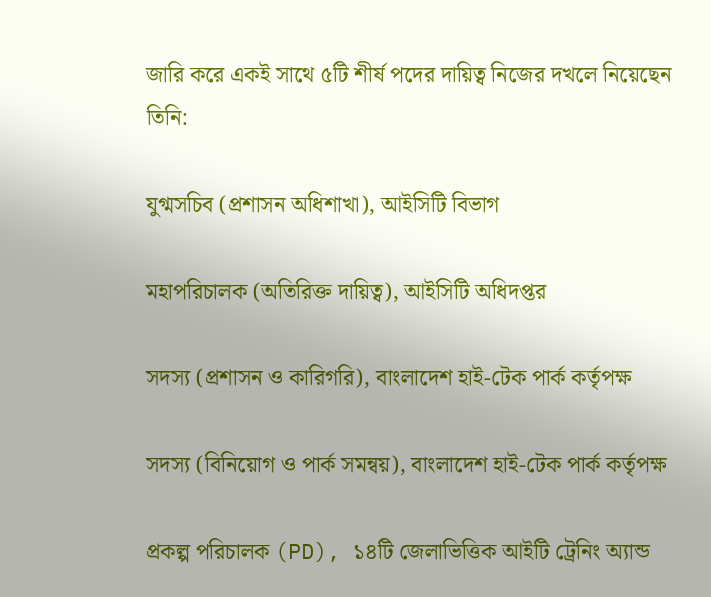জারি করে একই সাথে ৫টি শীর্ষ পদের দায়িত্ব নিজের দখলে নিয়েছেন তিনি:

যুগ্মসচিব (প্রশাসন অধিশাখা), আইসিটি বিভাগ

মহাপরিচালক (অতিরিক্ত দায়িত্ব), আইসিটি অধিদপ্তর

সদস্য (প্রশাসন ও কারিগরি), বাংলাদেশ হাই-টেক পার্ক কর্তৃপক্ষ

সদস্য (বিনিয়োগ ও পার্ক সমন্বয়), বাংলাদেশ হাই-টেক পার্ক কর্তৃপক্ষ

প্রকল্প পরিচালক (PD), ১৪টি জেলাভিত্তিক আইটি ট্রেনিং অ্যান্ড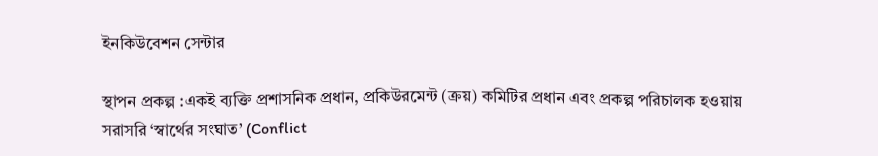ইনকিউবেশন সেন্টার

স্থাপন প্রকল্প :একই ব্যক্তি প্রশাসনিক প্রধান, প্রকিউরমেন্ট (ক্রয়) কমিটির প্রধান এবং প্রকল্প পরিচালক হওয়ায় সরাসরি ‘স্বার্থের সংঘাত’ (Conflict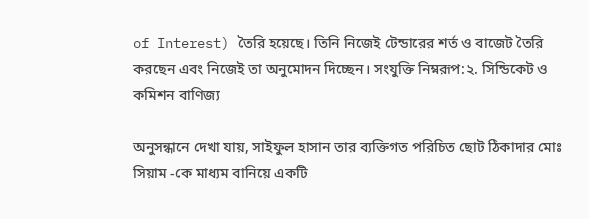of Interest) তৈরি হয়েছে। তিনি নিজেই টেন্ডারের শর্ত ও বাজেট তৈরি করছেন এবং নিজেই তা অনুমোদন দিচ্ছেন। সংযুক্তি নিম্নরূপ:২. সিন্ডিকেট ও কমিশন বাণিজ্য

অনুসন্ধানে দেখা যায়, সাইফুল হাসান তার ব্যক্তিগত পরিচিত ছোট ঠিকাদার মোঃ সিয়াম -কে মাধ্যম বানিয়ে একটি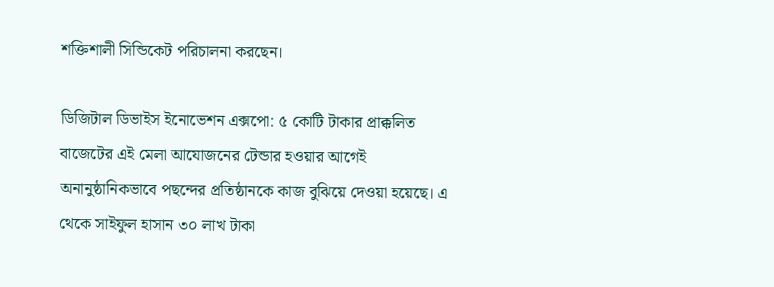শক্তিশালী সিন্ডিকেট পরিচালনা করছেন।

ডিজিটাল ডিভাইস ইনোভেশন এক্সপো: ৫ কোটি টাকার প্রাক্কলিত বাজেটের এই মেলা আযোজনের টেন্ডার হওয়ার আগেই অনানুষ্ঠানিকভাবে পছন্দের প্রতিষ্ঠানকে কাজ বুঝিয়ে দেওয়া হয়েছে। এ থেকে সাইফুল হাসান ৩০ লাখ টাকা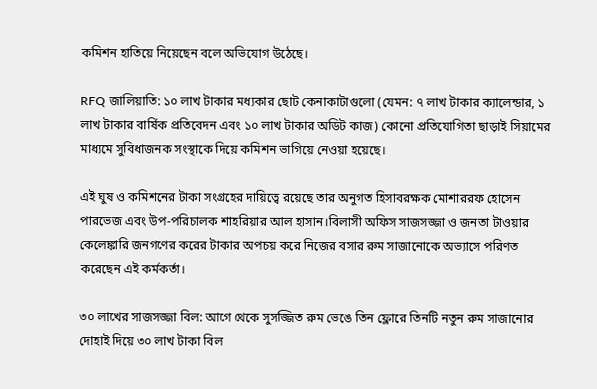কমিশন হাতিয়ে নিয়েছেন বলে অভিযোগ উঠেছে।

RFQ জালিয়াতি: ১০ লাখ টাকার মধ্যকার ছোট কেনাকাটাগুলো (যেমন: ৭ লাখ টাকার ক্যালেন্ডার, ১ লাখ টাকার বার্ষিক প্রতিবেদন এবং ১০ লাখ টাকার অডিট কাজ) কোনো প্রতিযোগিতা ছাড়াই সিয়ামের মাধ্যমে সুবিধাজনক সংস্থাকে দিয়ে কমিশন ভাগিয়ে নেওয়া হয়েছে।

এই ঘুষ ও কমিশনের টাকা সংগ্রহের দায়িত্বে রয়েছে তার অনুগত হিসাবরক্ষক মোশাররফ হোসেন পারভেজ এবং উপ-পরিচালক শাহরিয়ার আল হাসান।বিলাসী অফিস সাজসজ্জা ও জনতা টাওয়ার কেলেঙ্কারি জনগণের করের টাকার অপচয় করে নিজের বসার রুম সাজানোকে অভ্যাসে পরিণত করেছেন এই কর্মকর্তা।

৩০ লাখের সাজসজ্জা বিল: আগে থেকে সুসজ্জিত রুম ভেঙে তিন ফ্লোরে তিনটি নতুন রুম সাজানোর দোহাই দিয়ে ৩০ লাখ টাকা বিল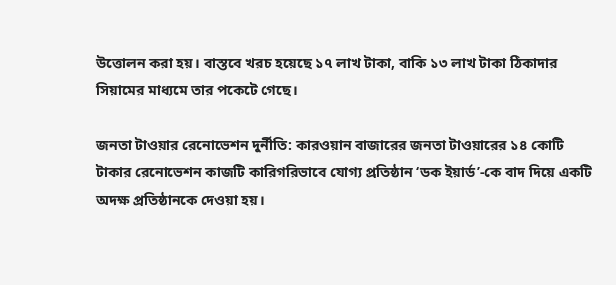উত্তোলন করা হয়। বাস্তবে খরচ হয়েছে ১৭ লাখ টাকা, বাকি ১৩ লাখ টাকা ঠিকাদার সিয়ামের মাধ্যমে তার পকেটে গেছে।

জনতা টাওয়ার রেনোভেশন দুর্নীতি: কারওয়ান বাজারের জনতা টাওয়ারের ১৪ কোটি টাকার রেনোভেশন কাজটি কারিগরিভাবে যোগ্য প্রতিষ্ঠান ‘ডক ইয়ার্ড’-কে বাদ দিয়ে একটি অদক্ষ প্রতিষ্ঠানকে দেওয়া হয়।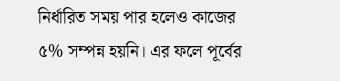নির্ধারিত সময় পার হলেও কাজের ৫% সম্পন্ন হয়নি। এর ফলে পূর্বের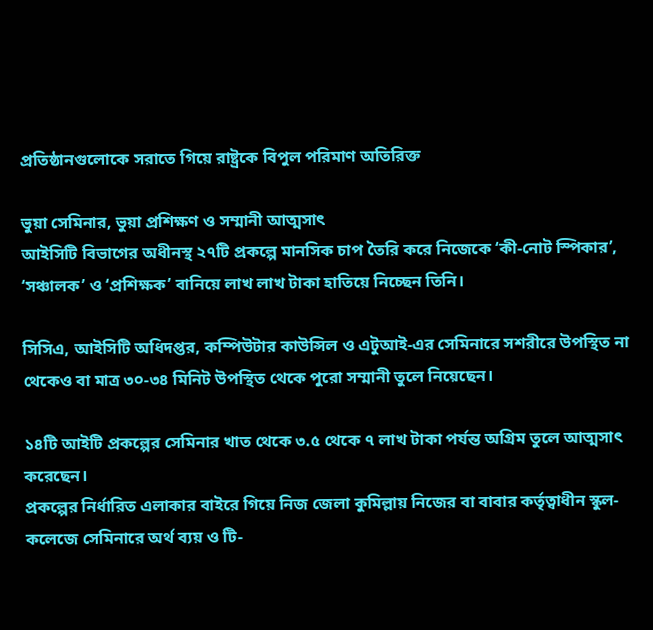প্রতিষ্ঠানগুলোকে সরাতে গিয়ে রাষ্ট্রকে বিপুল পরিমাণ অতিরিক্ত

ভুয়া সেমিনার, ভুয়া প্রশিক্ষণ ও সম্মানী আত্মসাৎ
আইসিটি বিভাগের অধীনস্থ ২৭টি প্রকল্পে মানসিক চাপ তৈরি করে নিজেকে ‘কী-নোট স্পিকার’, ‘সঞ্চালক’ ও ‘প্রশিক্ষক’ বানিয়ে লাখ লাখ টাকা হাতিয়ে নিচ্ছেন তিনি।

সিসিএ, আইসিটি অধিদপ্তর, কম্পিউটার কাউন্সিল ও এটুআই-এর সেমিনারে সশরীরে উপস্থিত না থেকেও বা মাত্র ৩০-৩৪ মিনিট উপস্থিত থেকে পুরো সম্মানী তুলে নিয়েছেন।

১৪টি আইটি প্রকল্পের সেমিনার খাত থেকে ৩.৫ থেকে ৭ লাখ টাকা পর্যন্ত অগ্রিম তুলে আত্মসাৎ করেছেন।
প্রকল্পের নির্ধারিত এলাকার বাইরে গিয়ে নিজ জেলা কুমিল্লায় নিজের বা বাবার কর্তৃত্বাধীন স্কুল-কলেজে সেমিনারে অর্থ ব্যয় ও টি-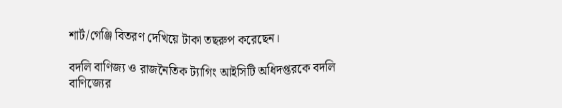শার্ট/গেঞ্জি বিতরণ দেখিয়ে টাকা তছরুপ করেছেন।

বদলি বাণিজ্য ও রাজনৈতিক ট্যাগিং আইসিটি অধিদপ্তরকে বদলি বাণিজ্যের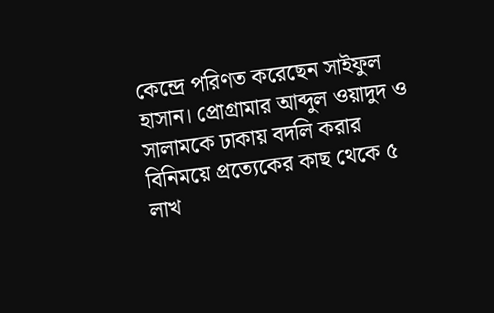কেন্দ্রে পরিণত করেছেন সাইফুল হাসান। প্রোগ্রামার আব্দুল ওয়াদুদ ও সালামকে ঢাকায় বদলি করার বিনিময়ে প্রত্যেকের কাছ থেকে ৫ লাখ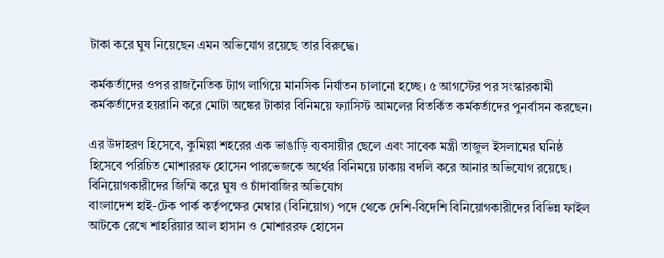টাকা করে ঘুষ নিয়েছেন এমন অভিযোগ রয়েছে তার বিরুদ্ধে।

কর্মকর্তাদের ওপর রাজনৈতিক ট্যাগ লাগিয়ে মানসিক নির্যাতন চালানো হচ্ছে। ৫ আগস্টের পর সংস্কারকামী কর্মকর্তাদের হয়রানি করে মোটা অঙ্কের টাকার বিনিময়ে ফ্যাসিস্ট আমলের বিতর্কিত কর্মকর্তাদের পুনর্বাসন করছেন।

এর উদাহরণ হিসেবে, কুমিল্লা শহরের এক ভাঙাড়ি ব্যবসায়ীর ছেলে এবং সাবেক মন্ত্রী তাজুল ইসলামের ঘনিষ্ঠ হিসেবে পরিচিত মোশাররফ হোসেন পারভেজকে অর্থের বিনিময়ে ঢাকায় বদলি করে আনার অভিযোগ রয়েছে।
বিনিয়োগকারীদের জিম্মি করে ঘুষ ও চাঁদাবাজির অভিযোগ
বাংলাদেশ হাই-টেক পার্ক কর্তৃপক্ষের মেম্বার (বিনিয়োগ) পদে থেকে দেশি-বিদেশি বিনিয়োগকারীদের বিভিন্ন ফাইল আটকে রেখে শাহরিয়ার আল হাসান ও মোশাররফ হোসেন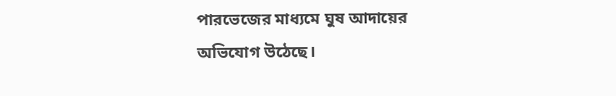পারভেজের মাধ্যমে ঘুষ আদায়ের অভিযোগ উঠেছে।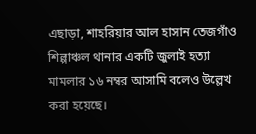এছাড়া, শাহরিয়ার আল হাসান তেজগাঁও শিল্পাঞ্চল থানার একটি জুলাই হত্যা মামলার ১৬ নম্বর আসামি বলেও উল্লেখ করা হয়েছে।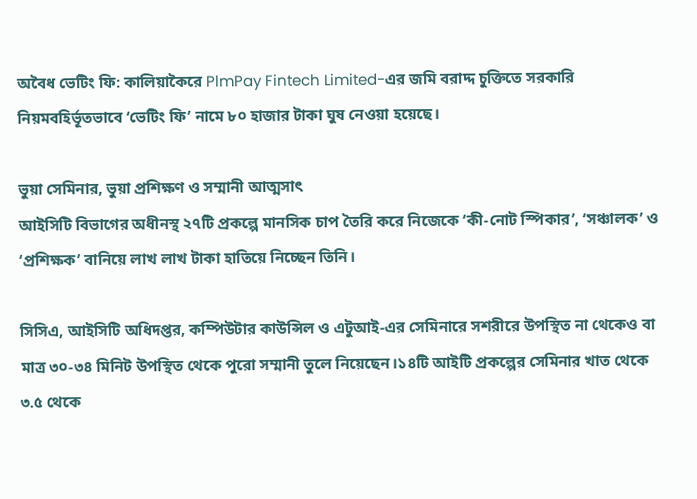অবৈধ ভেটিং ফি: কালিয়াকৈরে PlmPay Fintech Limited-এর জমি বরাদ্দ চুক্তিতে সরকারি নিয়মবহির্ভূতভাবে ‘ভেটিং ফি’ নামে ৮০ হাজার টাকা ঘুষ নেওয়া হয়েছে।

ভুয়া সেমিনার, ভুয়া প্রশিক্ষণ ও সম্মানী আত্মসাৎ
আইসিটি বিভাগের অধীনস্থ ২৭টি প্রকল্পে মানসিক চাপ তৈরি করে নিজেকে ‘কী-নোট স্পিকার’, ‘সঞ্চালক’ ও ‘প্রশিক্ষক’ বানিয়ে লাখ লাখ টাকা হাতিয়ে নিচ্ছেন তিনি।

সিসিএ, আইসিটি অধিদপ্তর, কম্পিউটার কাউন্সিল ও এটুআই-এর সেমিনারে সশরীরে উপস্থিত না থেকেও বা মাত্র ৩০-৩৪ মিনিট উপস্থিত থেকে পুরো সম্মানী তুলে নিয়েছেন।১৪টি আইটি প্রকল্পের সেমিনার খাত থেকে ৩.৫ থেকে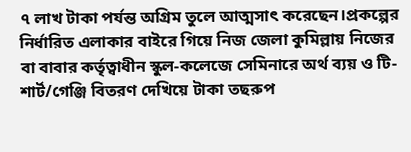৭ লাখ টাকা পর্যন্ত অগ্রিম তুলে আত্মসাৎ করেছেন।প্রকল্পের নির্ধারিত এলাকার বাইরে গিয়ে নিজ জেলা কুমিল্লায় নিজের বা বাবার কর্তৃত্বাধীন স্কুল-কলেজে সেমিনারে অর্থ ব্যয় ও টি-শার্ট/গেঞ্জি বিতরণ দেখিয়ে টাকা তছরুপ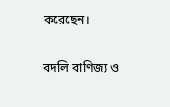করেছেন।

বদলি বাণিজ্য ও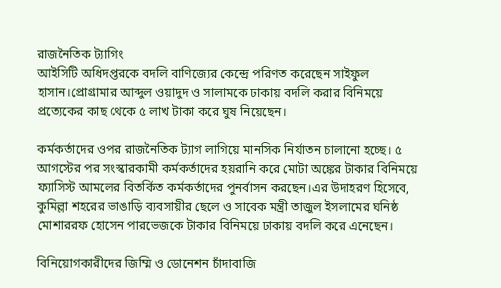রাজনৈতিক ট্যাগিং
আইসিটি অধিদপ্তরকে বদলি বাণিজ্যের কেন্দ্রে পরিণত করেছেন সাইফুল হাসান।প্রোগ্রামার আব্দুল ওয়াদুদ ও সালামকে ঢাকায় বদলি করার বিনিময়ে প্রত্যেকের কাছ থেকে ৫ লাখ টাকা করে ঘুষ নিয়েছেন।

কর্মকর্তাদের ওপর রাজনৈতিক ট্যাগ লাগিয়ে মানসিক নির্যাতন চালানো হচ্ছে। ৫ আগস্টের পর সংস্কারকামী কর্মকর্তাদের হয়রানি করে মোটা অঙ্কের টাকার বিনিময়ে ফ্যাসিস্ট আমলের বিতর্কিত কর্মকর্তাদের পুনর্বাসন করছেন।এর উদাহরণ হিসেবে, কুমিল্লা শহরের ভাঙাড়ি ব্যবসায়ীর ছেলে ও সাবেক মন্ত্রী তাজুল ইসলামের ঘনিষ্ঠ মোশাররফ হোসেন পারভেজকে টাকার বিনিময়ে ঢাকায় বদলি করে এনেছেন।

বিনিয়োগকারীদের জিম্মি ও ডোনেশন চাঁদাবাজি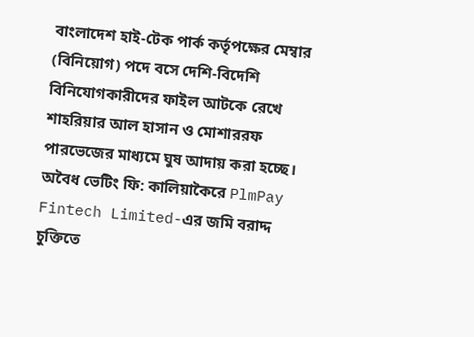বাংলাদেশ হাই-টেক পার্ক কর্তৃপক্ষের মেম্বার (বিনিয়োগ) পদে বসে দেশি-বিদেশি বিনিযোগকারীদের ফাইল আটকে রেখে শাহরিয়ার আল হাসান ও মোশাররফ পারভেজের মাধ্যমে ঘুষ আদায় করা হচ্ছে।
অবৈধ ভেটিং ফি: কালিয়াকৈরে PlmPay Fintech Limited-এর জমি বরাদ্দ চুক্তিতে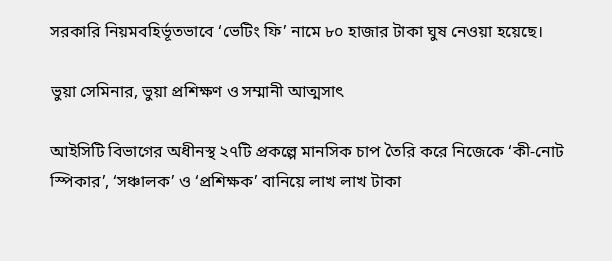সরকারি নিয়মবহির্ভূতভাবে ‘ভেটিং ফি’ নামে ৮০ হাজার টাকা ঘুষ নেওয়া হয়েছে।

ভুয়া সেমিনার, ভুয়া প্রশিক্ষণ ও সম্মানী আত্মসাৎ

আইসিটি বিভাগের অধীনস্থ ২৭টি প্রকল্পে মানসিক চাপ তৈরি করে নিজেকে ‘কী-নোট স্পিকার’, ‘সঞ্চালক’ ও ‘প্রশিক্ষক’ বানিয়ে লাখ লাখ টাকা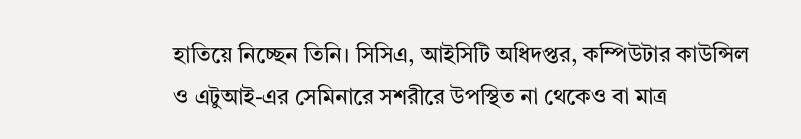হাতিয়ে নিচ্ছেন তিনি। সিসিএ, আইসিটি অধিদপ্তর, কম্পিউটার কাউন্সিল ও এটুআই-এর সেমিনারে সশরীরে উপস্থিত না থেকেও বা মাত্র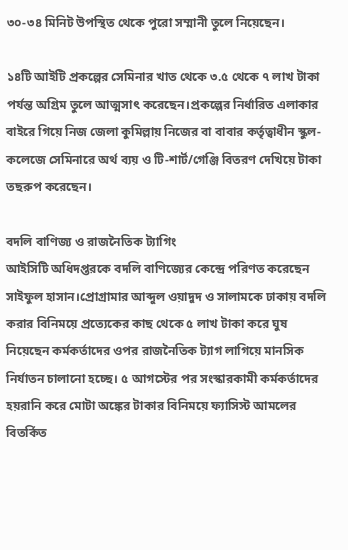৩০-৩৪ মিনিট উপস্থিত থেকে পুরো সম্মানী তুলে নিয়েছেন।

১৪টি আইটি প্রকল্পের সেমিনার খাত থেকে ৩.৫ থেকে ৭ লাখ টাকা পর্যন্ত অগ্রিম তুলে আত্মসাৎ করেছেন।প্রকল্পের নির্ধারিত এলাকার বাইরে গিয়ে নিজ জেলা কুমিল্লায় নিজের বা বাবার কর্তৃত্বাধীন স্কুল-কলেজে সেমিনারে অর্থ ব্যয় ও টি-শার্ট/গেঞ্জি বিতরণ দেখিয়ে টাকা তছরুপ করেছেন।

বদলি বাণিজ্য ও রাজনৈতিক ট্যাগিং
আইসিটি অধিদপ্তরকে বদলি বাণিজ্যের কেন্দ্রে পরিণত করেছেন সাইফুল হাসান।প্রোগ্রামার আব্দুল ওয়াদুদ ও সালামকে ঢাকায় বদলি করার বিনিময়ে প্রত্যেকের কাছ থেকে ৫ লাখ টাকা করে ঘুষ নিয়েছেন কর্মকর্তাদের ওপর রাজনৈতিক ট্যাগ লাগিয়ে মানসিক নির্যাতন চালানো হচ্ছে। ৫ আগস্টের পর সংস্কারকামী কর্মকর্তাদের হয়রানি করে মোটা অঙ্কের টাকার বিনিময়ে ফ্যাসিস্ট আমলের বিতর্কিত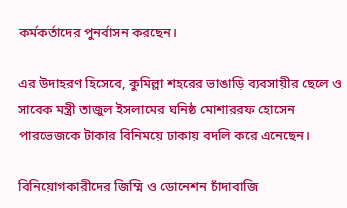কর্মকর্তাদের পুনর্বাসন করছেন।

এর উদাহরণ হিসেবে, কুমিল্লা শহরের ভাঙাড়ি ব্যবসায়ীর ছেলে ও সাবেক মন্ত্রী তাজুল ইসলামের ঘনিষ্ঠ মোশাররফ হোসেন পারভেজকে টাকার বিনিময়ে ঢাকায় বদলি করে এনেছেন।

বিনিয়োগকারীদের জিম্মি ও ডোনেশন চাঁদাবাজি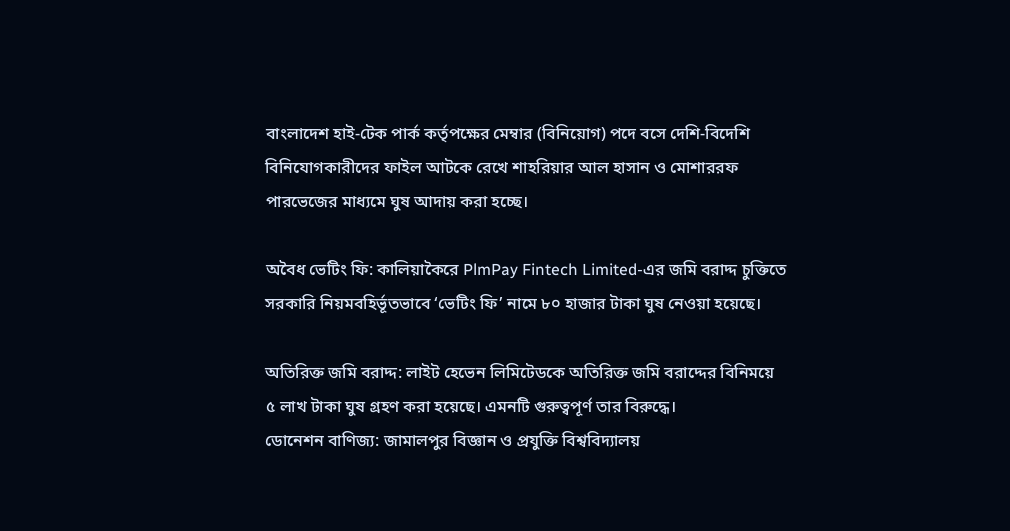বাংলাদেশ হাই-টেক পার্ক কর্তৃপক্ষের মেম্বার (বিনিয়োগ) পদে বসে দেশি-বিদেশি বিনিযোগকারীদের ফাইল আটকে রেখে শাহরিয়ার আল হাসান ও মোশাররফ পারভেজের মাধ্যমে ঘুষ আদায় করা হচ্ছে।

অবৈধ ভেটিং ফি: কালিয়াকৈরে PlmPay Fintech Limited-এর জমি বরাদ্দ চুক্তিতে সরকারি নিয়মবহির্ভূতভাবে ‘ভেটিং ফি’ নামে ৮০ হাজার টাকা ঘুষ নেওয়া হয়েছে।

অতিরিক্ত জমি বরাদ্দ: লাইট হেভেন লিমিটেডকে অতিরিক্ত জমি বরাদ্দের বিনিময়ে ৫ লাখ টাকা ঘুষ গ্রহণ করা হয়েছে। এমনটি গুরুত্বপূর্ণ তার বিরুদ্ধে।
ডোনেশন বাণিজ্য: জামালপুর বিজ্ঞান ও প্রযুক্তি বিশ্ববিদ্যালয়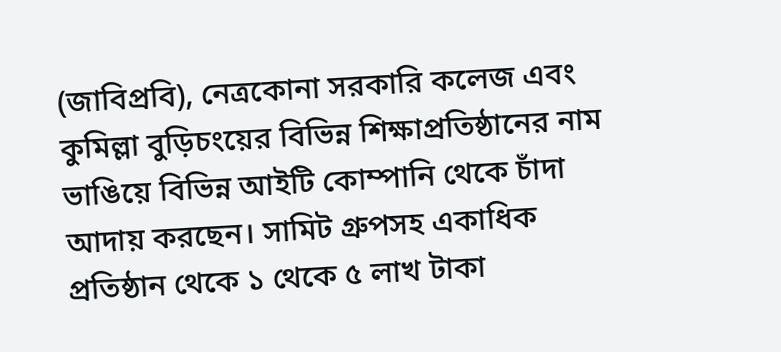(জাবিপ্রবি), নেত্রকোনা সরকারি কলেজ এবং কুমিল্লা বুড়িচংয়ের বিভিন্ন শিক্ষাপ্রতিষ্ঠানের নাম ভাঙিয়ে বিভিন্ন আইটি কোম্পানি থেকে চাঁদা আদায় করছেন। সামিট গ্রুপসহ একাধিক প্রতিষ্ঠান থেকে ১ থেকে ৫ লাখ টাকা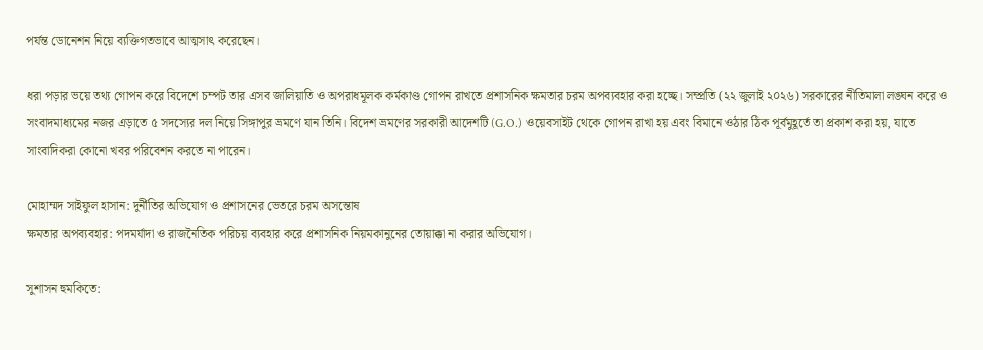পর্যন্ত ডোনেশন নিয়ে ব্যক্তিগতভাবে আত্মসাৎ করেছেন।

ধরা পড়ার ভয়ে তথ্য গোপন করে বিদেশে চম্পট তার এসব জালিয়াতি ও অপরাধমূলক কর্মকাণ্ড গোপন রাখতে প্রশাসনিক ক্ষমতার চরম অপব্যবহার করা হচ্ছে। সম্প্রতি (২২ জুলাই ২০২৬) সরকারের নীতিমালা লঙ্ঘন করে ও সংবাদমাধ্যমের নজর এড়াতে ৫ সদস্যের দল নিয়ে সিঙ্গাপুর ভ্রমণে যান তিনি। বিদেশ ভ্রমণের সরকারী আদেশটি (G.O.) ওয়েবসাইট থেকে গোপন রাখা হয় এবং বিমানে ওঠার ঠিক পূর্বমুহূর্তে তা প্রকাশ করা হয়, যাতে সাংবাদিকরা কোনো খবর পরিবেশন করতে না পারেন।

মোহাম্মদ সাইফুল হাসান: দুর্নীতির অভিযোগ ও প্রশাসনের ভেতরে চরম অসন্তোষ
ক্ষমতার অপব্যবহার: পদমর্যাদা ও রাজনৈতিক পরিচয় ব্যবহার করে প্রশাসনিক নিয়মকানুনের তোয়াক্কা না করার অভিযোগ।

সুশাসন হুমকিতে: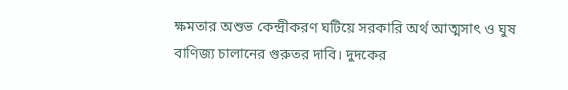ক্ষমতার অশুভ কেন্দ্রীকরণ ঘটিয়ে সরকারি অর্থ আত্মসাৎ ও ঘুষ বাণিজ্য চালানের গুরুতর দাবি। দুদকের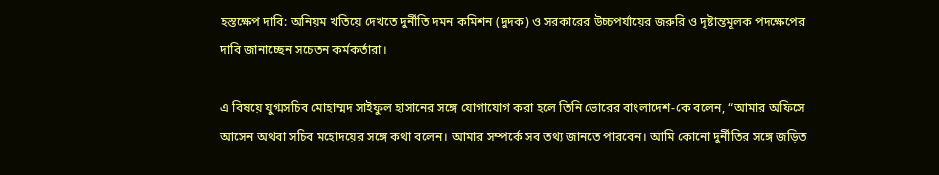হস্তক্ষেপ দাবি: অনিয়ম খতিয়ে দেখতে দুর্নীতি দমন কমিশন (দুদক) ও সরকারের উচ্চপর্যায়ের জরুরি ও দৃষ্টান্তমূলক পদক্ষেপের দাবি জানাচ্ছেন সচেতন কর্মকর্তারা।

এ বিষয়ে যুগ্মসচিব মোহাম্মদ সাইফুল হাসানের সঙ্গে যোগাযোগ করা হলে তিনি ভোরের বাংলাদেশ-কে বলেন, “আমার অফিসে আসেন অথবা সচিব মহোদয়ের সঙ্গে কথা বলেন। আমার সম্পর্কে সব তথ্য জানতে পারবেন। আমি কোনো দুর্নীতির সঙ্গে জড়িত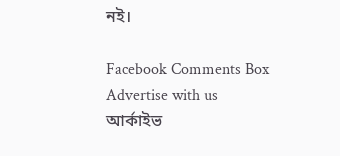নই।

Facebook Comments Box
Advertise with us
আর্কাইভ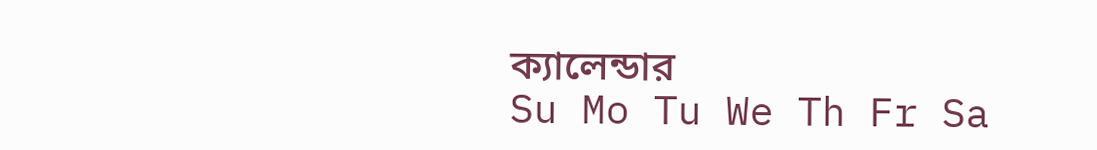ক্যালেন্ডার
Su Mo Tu We Th Fr Sa